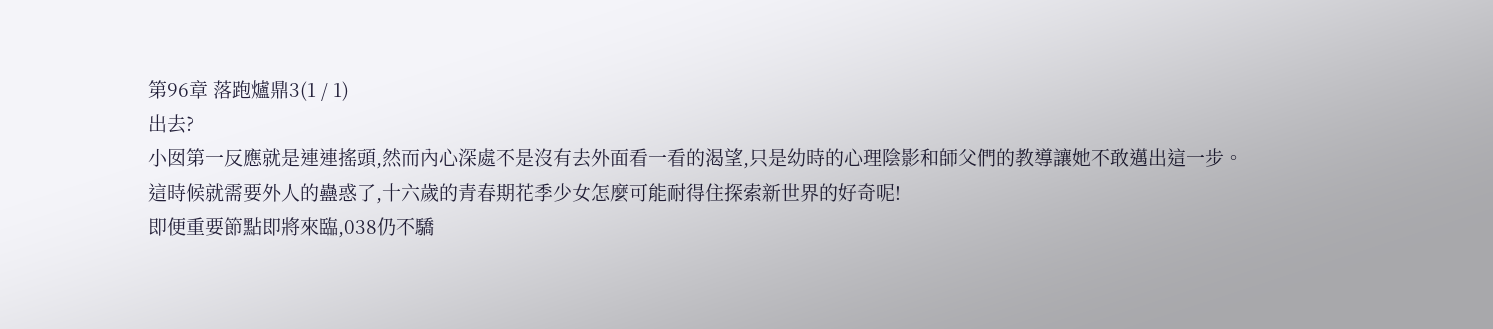第96章 落跑爐鼎3(1 / 1)
出去?
小囡第一反應就是連連搖頭,然而內心深處不是沒有去外面看一看的渴望,只是幼時的心理陰影和師父們的教導讓她不敢邁出這一步。
這時候就需要外人的蠱惑了,十六歲的青春期花季少女怎麼可能耐得住探索新世界的好奇呢!
即便重要節點即將來臨,038仍不驕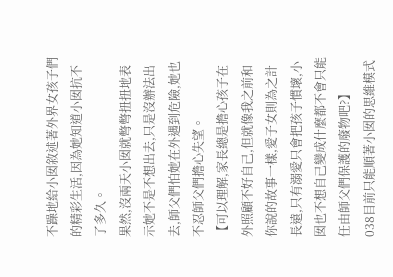不躁地給小囡敘述著外界女孩子們的精彩生活,因為她知道小囡抗不了多久。
果然,沒兩天小囡就彆彆扭扭地表示她不是不想出去,只是沒辦法出去,師父們怕她在外遇到危險,她也不忍師父們擔心失望。
【可以理解,家長總是擔心孩子在外照顧不好自己,但就像我之前和你說的故事一樣,愛子女則為之計長遠,只有溺愛只會把孩子慣壞,小囡也不想自己變成什麼都不會只能任由師父們保護的廢物吧?】
038目前只能順著小囡的思維模式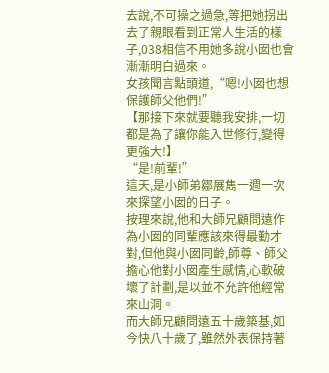去說,不可操之過急,等把她拐出去了親眼看到正常人生活的樣子,038相信不用她多說小囡也會漸漸明白過來。
女孩聞言點頭道,“嗯!小囡也想保護師父他們!”
【那接下來就要聽我安排,一切都是為了讓你能入世修行,變得更強大!】
“是!前輩!”
這天,是小師弟鄒展雋一週一次來探望小囡的日子。
按理來說,他和大師兄顧問遠作為小囡的同輩應該來得最勤才對,但他與小囡同齡,師尊、師父擔心他對小囡產生感情,心軟破壞了計劃,是以並不允許他經常來山洞。
而大師兄顧問遠五十歲築基,如今快八十歲了,雖然外表保持著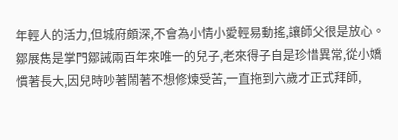年輕人的活力,但城府頗深,不會為小情小愛輕易動搖,讓師父很是放心。
鄒展雋是掌門鄒誡兩百年來唯一的兒子,老來得子自是珍惜異常,從小嬌慣著長大,因兒時吵著鬧著不想修煉受苦,一直拖到六歲才正式拜師,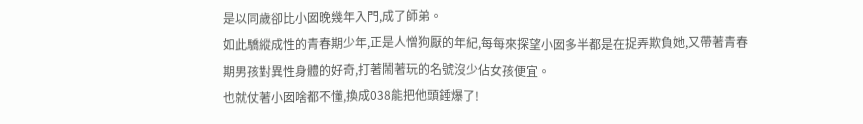是以同歲卻比小囡晚幾年入門,成了師弟。
如此驕縱成性的青春期少年,正是人憎狗厭的年紀,每每來探望小囡多半都是在捉弄欺負她,又帶著青春期男孩對異性身體的好奇,打著鬧著玩的名號沒少佔女孩便宜。
也就仗著小囡啥都不懂,換成038能把他頭錘爆了!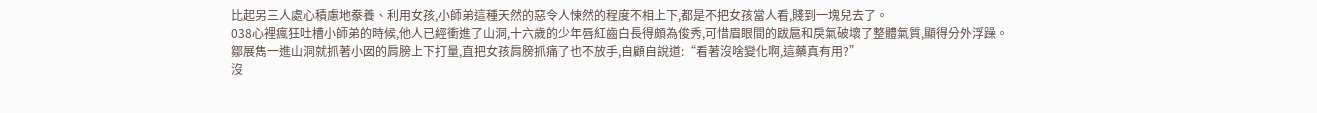比起另三人處心積慮地豢養、利用女孩,小師弟這種天然的惡令人悚然的程度不相上下,都是不把女孩當人看,賤到一塊兒去了。
038心裡瘋狂吐槽小師弟的時候,他人已經衝進了山洞,十六歲的少年唇紅齒白長得頗為俊秀,可惜眉眼間的跋扈和戾氣破壞了整體氣質,顯得分外浮躁。
鄒展雋一進山洞就抓著小囡的肩膀上下打量,直把女孩肩膀抓痛了也不放手,自顧自說道:“看著沒啥變化啊,這藥真有用?”
沒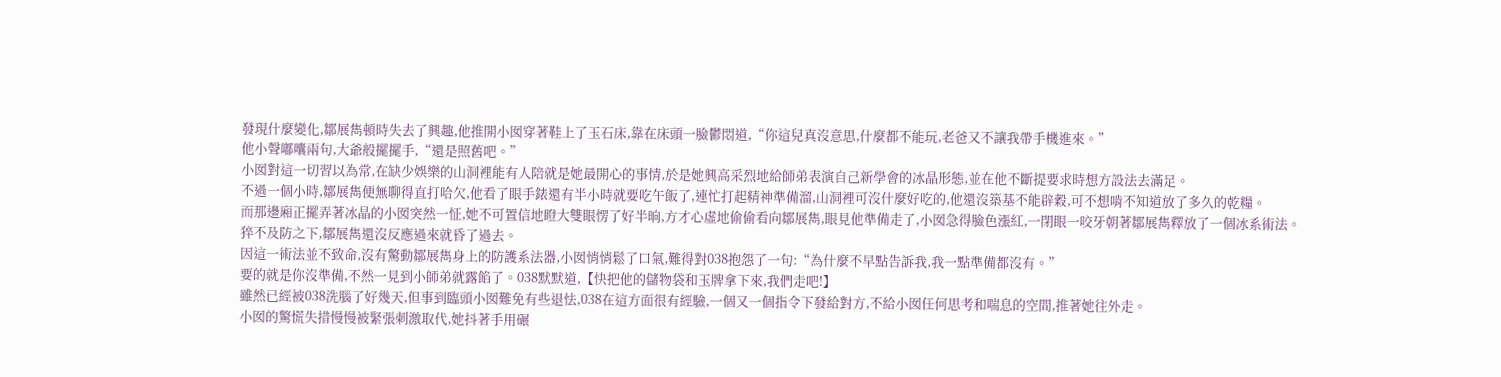發現什麼變化,鄒展雋頓時失去了興趣,他推開小囡穿著鞋上了玉石床,靠在床頭一臉鬱悶道,“你這兒真沒意思,什麼都不能玩,老爸又不讓我帶手機進來。”
他小聲嘟囔兩句,大爺般擺擺手,“還是照舊吧。”
小囡對這一切習以為常,在缺少娛樂的山洞裡能有人陪就是她最開心的事情,於是她興高采烈地給師弟表演自己新學會的冰晶形態,並在他不斷提要求時想方設法去滿足。
不過一個小時,鄒展雋便無聊得直打哈欠,他看了眼手錶還有半小時就要吃午飯了,連忙打起精神準備溜,山洞裡可沒什麼好吃的,他還沒築基不能辟穀,可不想啃不知道放了多久的乾糧。
而那邊廂正擺弄著冰晶的小囡突然一怔,她不可置信地瞪大雙眼愣了好半晌,方才心虛地偷偷看向鄒展雋,眼見他準備走了,小囡急得臉色漲紅,一閉眼一咬牙朝著鄒展雋釋放了一個冰系術法。
猝不及防之下,鄒展雋還沒反應過來就昏了過去。
因這一術法並不致命,沒有驚動鄒展雋身上的防護系法器,小囡悄悄鬆了口氣,難得對038抱怨了一句:“為什麼不早點告訴我,我一點準備都沒有。”
要的就是你沒準備,不然一見到小師弟就露餡了。038默默道,【快把他的儲物袋和玉牌拿下來,我們走吧!】
雖然已經被038洗腦了好幾天,但事到臨頭小囡難免有些退怯,038在這方面很有經驗,一個又一個指令下發給對方,不給小囡任何思考和喘息的空間,推著她往外走。
小囡的驚慌失措慢慢被緊張刺激取代,她抖著手用碾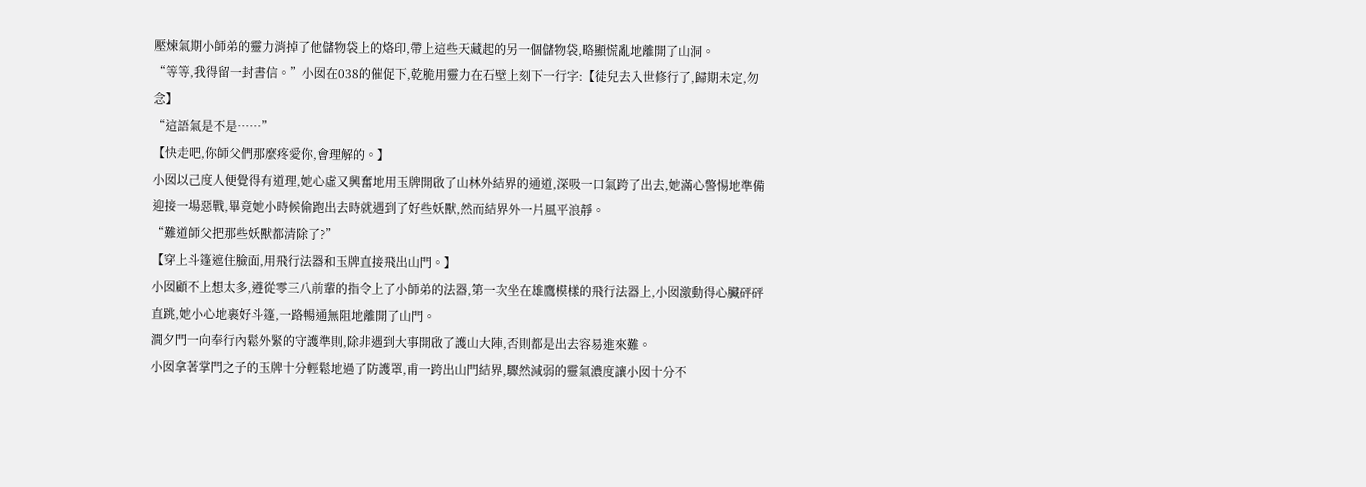壓煉氣期小師弟的靈力消掉了他儲物袋上的烙印,帶上這些天藏起的另一個儲物袋,略顯慌亂地離開了山洞。
“等等,我得留一封書信。”小囡在038的催促下,乾脆用靈力在石壁上刻下一行字:【徒兒去入世修行了,歸期未定,勿念】
“這語氣是不是……”
【快走吧,你師父們那麼疼愛你,會理解的。】
小囡以己度人便覺得有道理,她心虛又興奮地用玉牌開啟了山林外結界的通道,深吸一口氣跨了出去,她滿心警惕地準備迎接一場惡戰,畢竟她小時候偷跑出去時就遇到了好些妖獸,然而結界外一片風平浪靜。
“難道師父把那些妖獸都清除了?”
【穿上斗篷遮住臉面,用飛行法器和玉牌直接飛出山門。】
小囡顧不上想太多,遵從零三八前輩的指令上了小師弟的法器,第一次坐在雄鷹模樣的飛行法器上,小囡激動得心臟砰砰直跳,她小心地裹好斗篷,一路暢通無阻地離開了山門。
澗夕門一向奉行內鬆外緊的守護準則,除非遇到大事開啟了護山大陣,否則都是出去容易進來難。
小囡拿著掌門之子的玉牌十分輕鬆地過了防護罩,甫一跨出山門結界,驟然減弱的靈氣濃度讓小囡十分不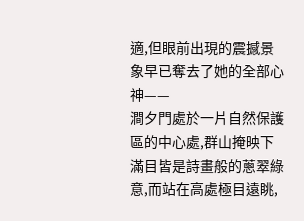適,但眼前出現的震撼景象早已奪去了她的全部心神——
澗夕門處於一片自然保護區的中心處,群山掩映下滿目皆是詩畫般的蔥翠綠意,而站在高處極目遠眺,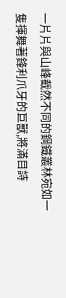一片片與山峰截然不同的鋼鐵叢林宛如一隻揮舞著鋒利爪牙的巨獸,將滿目詩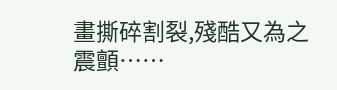畫撕碎割裂,殘酷又為之震顫……